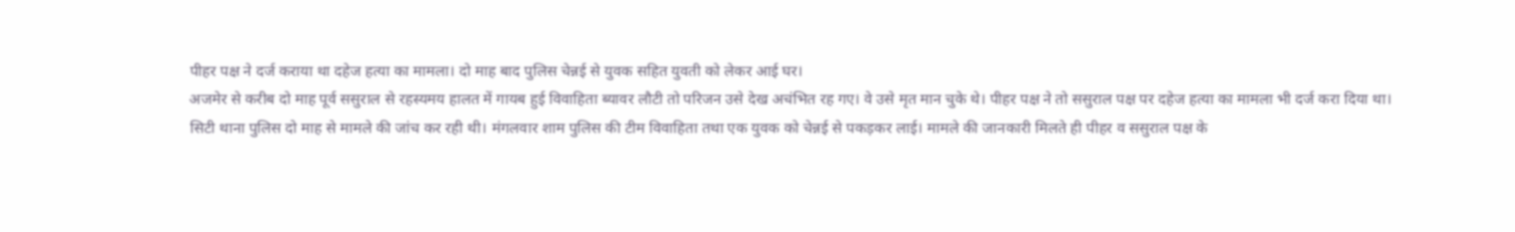पीहर पक्ष ने दर्ज कराया था दहेज हत्या का मामला। दो माह बाद पुलिस चेन्नई से युवक सहित युवती को लेकर आई घर।
अजमेर से करीब दो माह पूर्व ससुराल से रहस्यमय हालत में गायब हुई विवाहिता ब्यावर लौटी तो परिजन उसे देख अचंभित रह गए। वे उसे मृत मान चुके थे। पीहर पक्ष ने तो ससुराल पक्ष पर दहेज हत्या का मामला भी दर्ज करा दिया था।
सिटी थाना पुलिस दो माह से मामले की जांच कर रही थी। मंगलवार शाम पुलिस की टीम विवाहिता तथा एक युवक को चेन्नई से पकड़कर लाई। मामले की जानकारी मिलते ही पीहर व ससुराल पक्ष के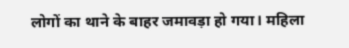लोगों का थाने के बाहर जमावड़ा हो गया। महिला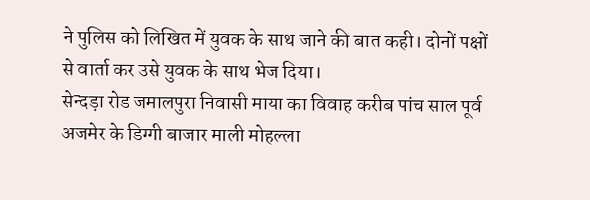ने पुलिस को लिखित में युवक के साथ जाने की बात कही। दोनों पक्षों से वार्ता कर उसे युवक के साथ भेज दिया।
सेन्दड़ा रोड जमालपुरा निवासी माया का विवाह करीब पांच साल पूर्व अजमेर के डिग्गी बाजार माली मोहल्ला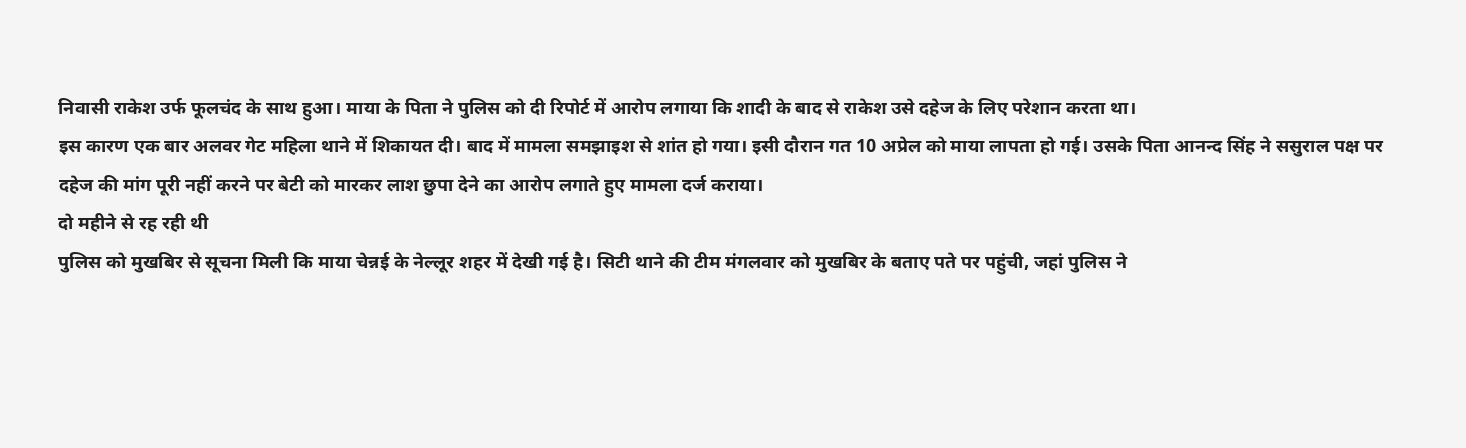निवासी राकेश उर्फ फूलचंद के साथ हुआ। माया के पिता ने पुलिस को दी रिपोर्ट में आरोप लगाया कि शादी के बाद से राकेश उसे दहेज के लिए परेशान करता था।
इस कारण एक बार अलवर गेट महिला थाने में शिकायत दी। बाद में मामला समझाइश से शांत हो गया। इसी दौरान गत 10 अप्रेल को माया लापता हो गई। उसके पिता आनन्द सिंह ने ससुराल पक्ष पर दहेज की मांग पूरी नहीं करने पर बेटी को मारकर लाश छुपा देने का आरोप लगाते हुए मामला दर्ज कराया।
दो महीने से रह रही थी
पुलिस को मुखबिर से सूचना मिली कि माया चेन्नई के नेल्लूर शहर में देखी गई है। सिटी थाने की टीम मंगलवार को मुखबिर के बताए पते पर पहुंची, जहां पुलिस ने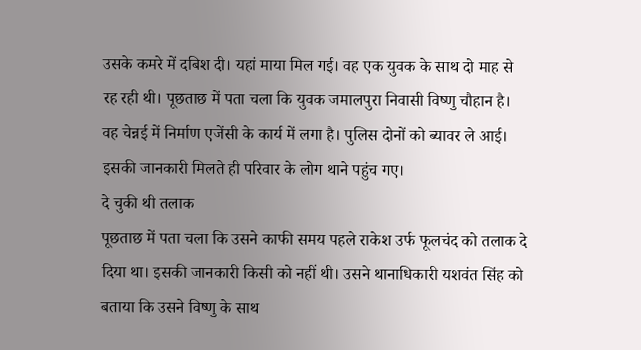उसके कमरे में दबिश दी। यहां माया मिल गई। वह एक युवक के साथ दो माह से रह रही थी। पूछताछ में पता चला कि युवक जमालपुरा निवासी विष्णु चौहान है। वह चेन्नई में निर्माण एजेंसी के कार्य में लगा है। पुलिस दोनों को ब्यावर ले आई। इसकी जानकारी मिलते ही परिवार के लोग थाने पहुंच गए।
दे चुकी थी तलाक
पूछताछ में पता चला कि उसने काफी समय पहले राकेश उर्फ फूलचंद को तलाक दे दिया था। इसकी जानकारी किसी को नहीं थी। उसने थानाधिकारी यशवंत सिंह को बताया कि उसने विष्णु के साथ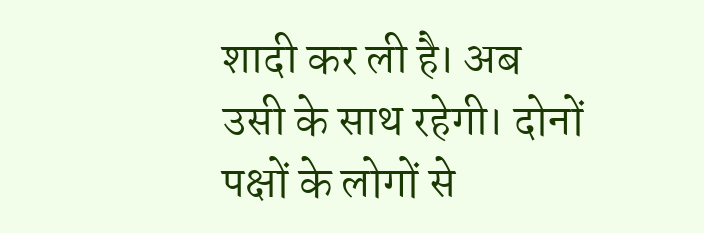शादी कर ली है। अब उसी के साथ रहेगी। दोनों पक्षों के लोगों से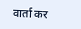वार्ता कर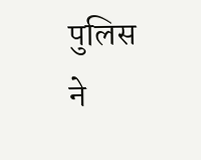पुलिस ने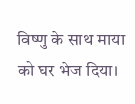विष्णु के साथ माया को घर भेज दिया।